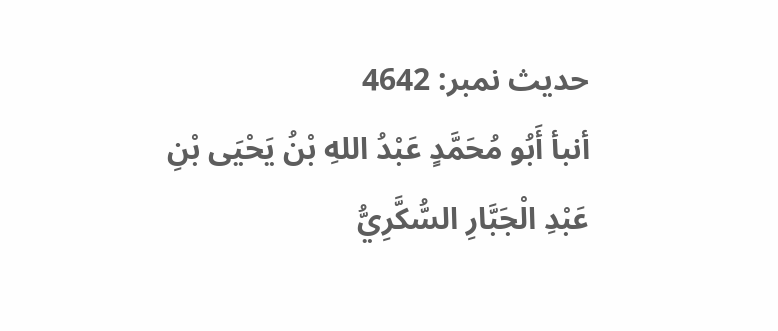حدیث نمبر: 4642
أنبأ أَبُو مُحَمَّدٍ عَبْدُ اللهِ بْنُ يَحْيَى بْنِ عَبْدِ الْجَبَّارِ السُّكَّرِيُّ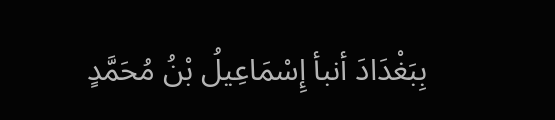بِبَغْدَادَ أنبأ إِسْمَاعِيلُ بْنُ مُحَمَّدٍ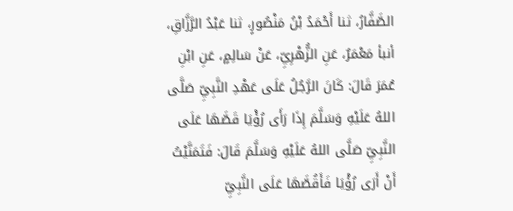الصَّفَّارُ، ثنا أَحْمَدُ بْنُ مَنْصُورٍ، ثنا عَبْدُ الرَّزَّاقِ، أنبأ مَعْمَرٌ، عَنِ الزُّهْرِيِّ، عَنْ سَالِمٍ، عَنِ ابْنِ عُمَرَ قَالَ: كَانَ الرَّجُلُ عَلَى عَهْدِ النَّبِيِّ صَلَّى اللهُ عَلَيْهِ وَسَلَّمَ إِذَا رَأَى رُؤْيَا قَصَّهَا عَلَى النَّبِيِّ صَلَّى اللهُ عَلَيْهِ وَسَلَّمَ قَالَ: فَتَمَنَّيْتُ أَنْ أَرَى رُؤْيَا فَأَقُصَّهَا عَلَى النَّبِيِّ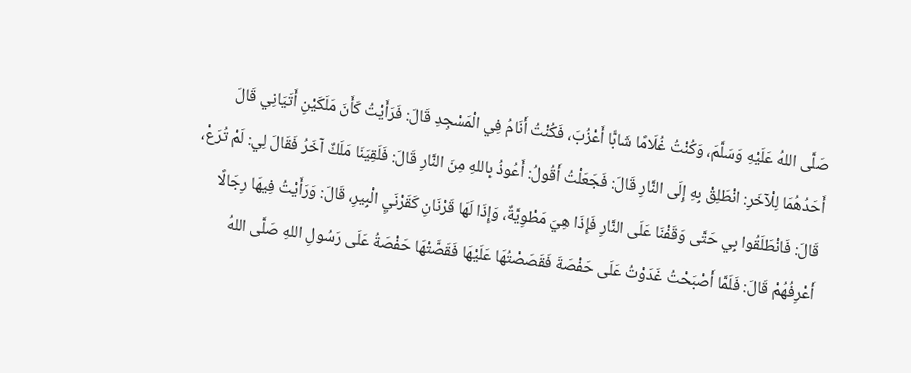صَلَّى اللهُ عَلَيْهِ وَسَلَّمَ، وَكُنْتُ غُلَامًا شَابًّا أَعْزُبَ، فَكُنْتُ أَنَامُ فِي الْمَسْجِدِ قَالَ: فَرَأَيْتُ كَأَنَ مَلَكَيْنِ أَتَيَانِي قَالَ أَحَدُهُمَا لِلْآخَرِ: انْطَلِقْ بِهِ إِلَى النَّارِ قَالَ: فَجَعَلْتُ أَقُولُ: أَعُوذُ بِاللهِ مِنَ النَّارِ قَالَ: فَلَقِيَنَا مَلَكٌ آخَرُ فَقَالَ لِي: لَمْ تُرَعْ، قَالَ: فَانْطَلَقُوا بِي حَتَّى وَقَفْنَا عَلَى النَّارِ فَإِذَا هِيَ مَطْوِيَّةٌ، وَإِذَا لَهَا قَرْنَانِ كَقَرْنَيِ الْبِيرِ، قَالَ: وَرَأَيْتُ فِيهَا رِجَالًا أَعْرِفُهُمْ قَالَ: فَلَمَّا أَصْبَحْتُ غَدَوْتُ عَلَى حَفْصَةَ فَقَصَصْتُهَا عَلَيْهَا فَقَصَّتْهَا حَفْصَةُ عَلَى رَسُولِ اللهِ صَلَّى اللهُ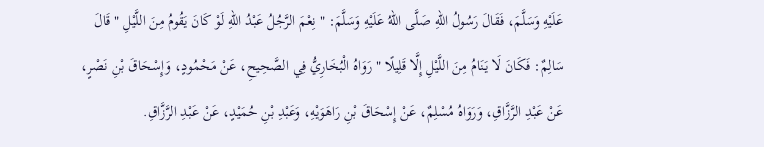عَلَيْهِ وَسَلَّمَ، فَقَالَ رَسُولُ اللهِ صَلَّى اللهُ عَلَيْهِ وَسَلَّمَ: " نِعْمَ الرَّجُلُ عَبْدُ اللهِ لَوْ كَانَ يَقُومُ مِنَ اللَّيْلِ " قَالَ سَالِمٌ: فَكَانَ لَا يَنَامُ مِنَ اللَّيْلِ إِلَّا قَلِيلًا " رَوَاهُ الْبُخَارِيُّ فِي الصَّحِيحِ، عَنْ مَحْمُودٍ، وَإِسْحَاقَ بْنِ نَصْرٍ، عَنْ عَبْدِ الرَّزَّاقِ، وَرَوَاهُ مُسْلِمٌ، عَنْ إِسْحَاقَ بْنِ رَاهَوَيْهِ، وَعَبْدِ بْنِ حُمَيْدٍ، عَنْ عَبْدِ الرَّزَّاقِ.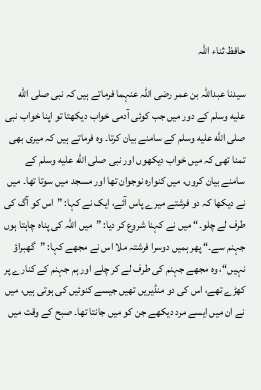حافظ ثناء اللہ

سیدنا عبداللہ بن عمر رضی اللہ عنہما فرماتے ہیں کہ نبی صلى الله عليه وسلم کے دور میں جب کوئی آدمی خواب دیکھتا تو اپنا خواب نبی صلى الله عليه وسلم کے سامنے بیان کرتا۔ وہ فرماتے ہیں کہ میری بھی تمنا تھی کہ میں خواب دیکھوں اور نبی صلى الله عليه وسلم کے سامنے بیان کروں، میں کنوارہ نوجوان تھا اور مسجد میں سوتا تھا۔ میں نے دیکھا کہ دو فرشتے میرے پاس آئے، ایک نے کہا: ”اس کو آگ کی طرف لے چلو۔“ میں نے کہنا شروع کر دیا: ”میں اللہ کی پناہ چاہتا ہوں جہنم سے۔“ پھر ہمیں دوسرا فرشتہ ملا اس نے مجھے کہا: ”گھبراؤ نہیں“، وہ مجھے جہنم کی طرف لے کر چلے اور ہم جہنم کے کنارے پر کھڑے تھے، اس کی دو منڈیریں تھیں جیسے کنوئیں کی ہوتی ہیں، میں نے ان میں ایسے مرد دیکھے جن کو میں جانتا تھا۔ صبح کے وقت میں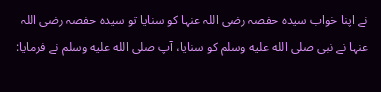نے اپنا خواب سیدہ حفصہ رضی اللہ عنہا کو سنایا تو سیدہ حفصہ رضی اللہ عنہا نے نبی صلى الله عليه وسلم کو سنایا، آپ صلى الله عليه وسلم نے فرمایا: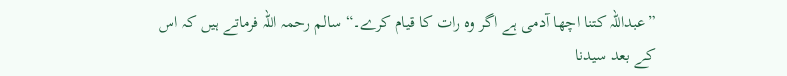”عبداللہ کتنا اچھا آدمی ہے اگر وہ رات کا قیام کرے۔“ سالم رحمہ اللہ فرماتے ہیں کہ اس کے بعد سیدنا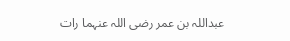عبداللہ بن عمر رضی اللہ عنہما رات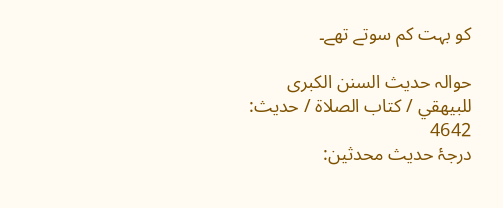کو بہت کم سوتے تھے۔

حوالہ حدیث السنن الكبرى للبيهقي / كتاب الصلاة / حدیث: 4642
درجۂ حدیث محدثین: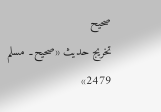صحيح
تخریج حدیث «صحيح۔ مسلم 2479»